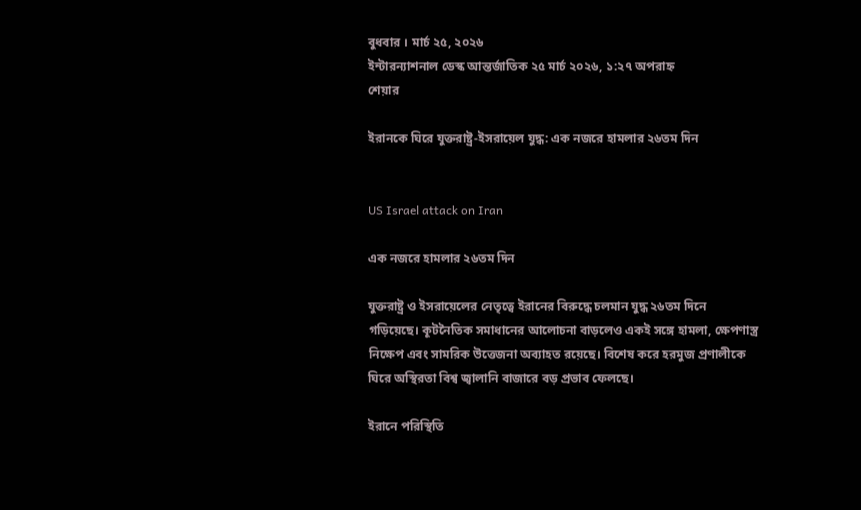বুধবার । মার্চ ২৫, ২০২৬
ইন্টারন্যাশনাল ডেস্ক আন্তর্জাতিক ২৫ মার্চ ২০২৬, ১:২৭ অপরাহ্ন
শেয়ার

ইরানকে ঘিরে যুক্তরাষ্ট্র-ইসরায়েল যুদ্ধ: এক নজরে হামলার ২৬তম দিন


US Israel attack on Iran

এক নজরে হামলার ২৬তম দিন

যুক্তরাষ্ট্র ও ইসরায়েলের নেতৃত্বে ইরানের বিরুদ্ধে চলমান যুদ্ধ ২৬তম দিনে গড়িয়েছে। কূটনৈতিক সমাধানের আলোচনা বাড়লেও একই সঙ্গে হামলা, ক্ষেপণাস্ত্র নিক্ষেপ এবং সামরিক উত্তেজনা অব্যাহত রয়েছে। বিশেষ করে হরমুজ প্রণালীকে ঘিরে অস্থিরতা বিশ্ব জ্বালানি বাজারে বড় প্রভাব ফেলছে।

ইরানে পরিস্থিতি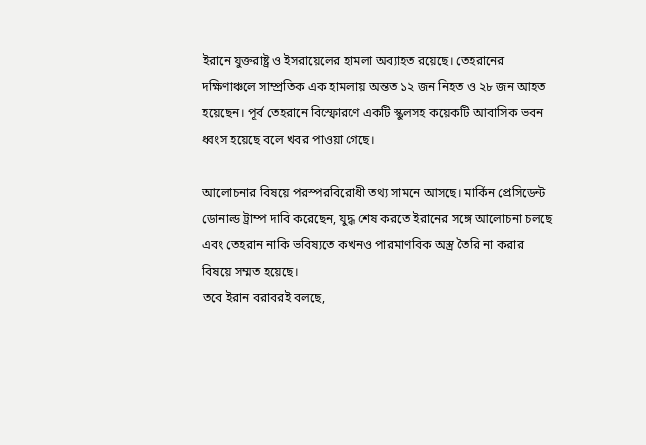ইরানে যুক্তরাষ্ট্র ও ইসরায়েলের হামলা অব্যাহত রয়েছে। তেহরানের দক্ষিণাঞ্চলে সাম্প্রতিক এক হামলায় অন্তত ১২ জন নিহত ও ২৮ জন আহত হয়েছেন। পূর্ব তেহরানে বিস্ফোরণে একটি স্কুলসহ কয়েকটি আবাসিক ভবন ধ্বংস হয়েছে বলে খবর পাওয়া গেছে।

আলোচনার বিষয়ে পরস্পরবিরোধী তথ্য সামনে আসছে। মার্কিন প্রেসিডেন্ট ডোনাল্ড ট্রাম্প দাবি করেছেন, যুদ্ধ শেষ করতে ইরানের সঙ্গে আলোচনা চলছে এবং তেহরান নাকি ভবিষ্যতে কখনও পারমাণবিক অস্ত্র তৈরি না করার বিষয়ে সম্মত হয়েছে।
তবে ইরান বরাবরই বলছে,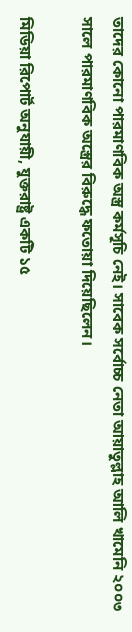তাদের কোনো পারমাণবিক অস্ত্র কর্মসূচি নেই। সাবেক সর্বোচ্চ নেতা আয়াতুল্লাহ আলি খামেনি ২০০৩ সালে পারমাণবিক অস্ত্রের বিরুদ্ধে ফতোয়া দিয়েছিলেন।

মিডিয়া রিপোর্ট অনুযায়ী, যুক্তরাষ্ট্র একটি ১৫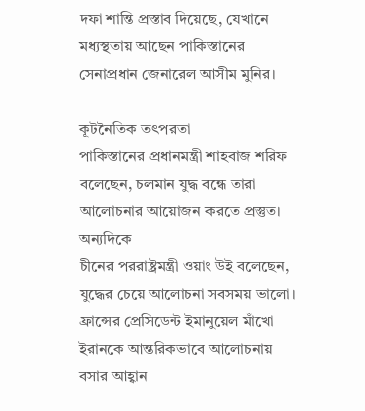দফা শান্তি প্রস্তাব দিয়েছে, যেখানে মধ্যস্থতায় আছেন পাকিস্তানের সেনাপ্রধান জেনারেল আসীম মুনির।

কূটনৈতিক তৎপরতা
পাকিস্তানের প্রধানমন্ত্রী শাহবাজ শরিফ বলেছেন, চলমান যুদ্ধ বন্ধে তারা আলোচনার আয়োজন করতে প্রস্তুত। অন্যদিকে
চীনের পররাষ্ট্রমন্ত্রী ওয়াং উই বলেছেন, যুদ্ধের চেয়ে আলোচনা সবসময় ভালো।
ফ্রান্সের প্রেসিডেন্ট ইমানুয়েল মাঁখো ইরানকে আন্তরিকভাবে আলোচনায় বসার আহ্বান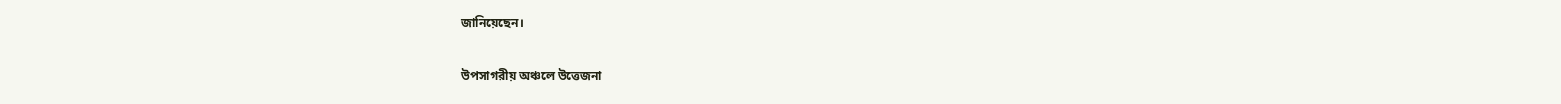জানিয়েছেন।

উপসাগরীয় অঞ্চলে উত্তেজনা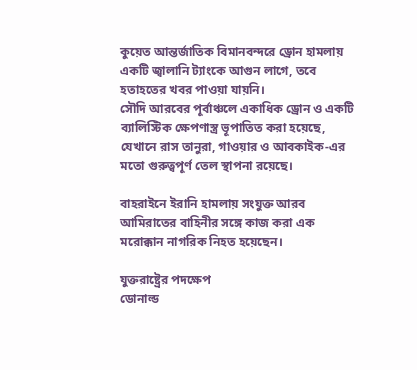কুয়েত আন্তর্জাতিক বিমানবন্দরে ড্রোন হামলায় একটি জ্বালানি ট্যাংকে আগুন লাগে, তবে হতাহতের খবর পাওয়া যায়নি।
সৌদি আরবের পূর্বাঞ্চলে একাধিক ড্রোন ও একটি ব্যালিস্টিক ক্ষেপণাস্ত্র ভূপাতিত করা হয়েছে, যেখানে রাস তানুরা, গাওয়ার ও আবকাইক-এর মতো গুরুত্বপূর্ণ তেল স্থাপনা রয়েছে।

বাহরাইনে ইরানি হামলায় সংযুক্ত আরব আমিরাতের বাহিনীর সঙ্গে কাজ করা এক মরোক্কান নাগরিক নিহত হয়েছেন।

যুক্তরাষ্ট্রের পদক্ষেপ
ডোনাল্ড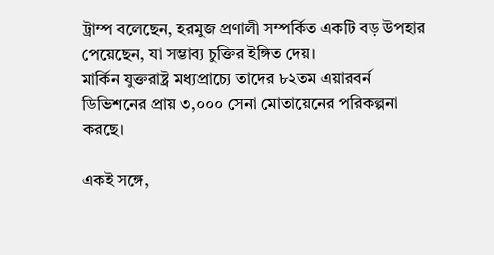ট্রাম্প বলেছেন, হরমুজ প্রণালী সম্পর্কিত একটি বড় উপহার পেয়েছেন, যা সম্ভাব্য চুক্তির ইঙ্গিত দেয়।
মার্কিন যুক্তরাষ্ট্র মধ্যপ্রাচ্যে তাদের ৮২তম এয়ারবর্ন ডিভিশনের প্রায় ৩,০০০ সেনা মোতায়েনের পরিকল্পনা করছে।

একই সঙ্গে,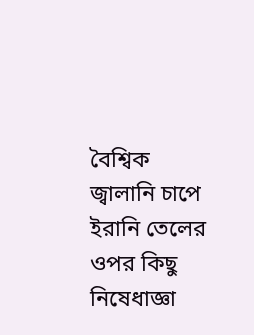বৈশ্বিক জ্বালানি চাপে ইরানি তেলের ওপর কিছু নিষেধাজ্ঞা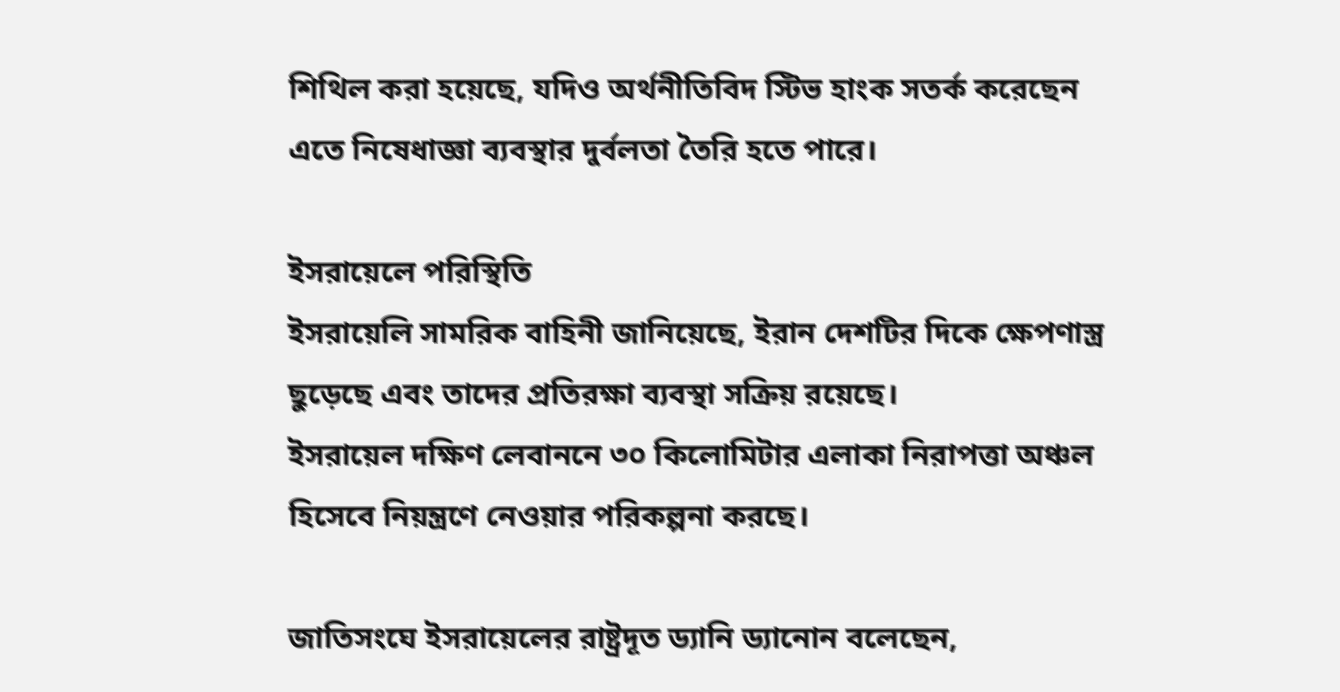শিথিল করা হয়েছে, যদিও অর্থনীতিবিদ স্টিভ হাংক সতর্ক করেছেন এতে নিষেধাজ্ঞা ব্যবস্থার দুর্বলতা তৈরি হতে পারে।

ইসরায়েলে পরিস্থিতি
ইসরায়েলি সামরিক বাহিনী জানিয়েছে, ইরান দেশটির দিকে ক্ষেপণাস্ত্র ছুড়েছে এবং তাদের প্রতিরক্ষা ব্যবস্থা সক্রিয় রয়েছে।
ইসরায়েল দক্ষিণ লেবাননে ৩০ কিলোমিটার এলাকা নিরাপত্তা অঞ্চল হিসেবে নিয়ন্ত্রণে নেওয়ার পরিকল্পনা করছে।

জাতিসংঘে ইসরায়েলের রাষ্ট্রদূত ড্যানি ড্যানোন বলেছেন,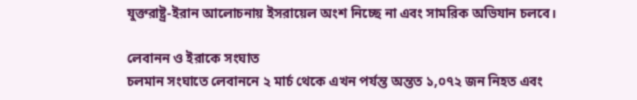যুক্তরাষ্ট্র-ইরান আলোচনায় ইসরায়েল অংশ নিচ্ছে না এবং সামরিক অভিযান চলবে।

লেবানন ও ইরাকে সংঘাত
চলমান সংঘাতে লেবাননে ২ মার্চ থেকে এখন পর্যন্ত অন্তত ১,০৭২ জন নিহত এবং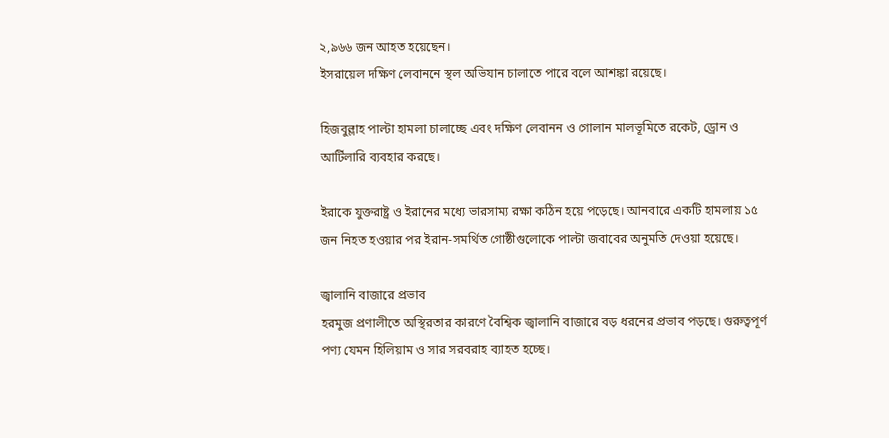২,৯৬৬ জন আহত হয়েছেন।
ইসরায়েল দক্ষিণ লেবাননে স্থল অভিযান চালাতে পারে বলে আশঙ্কা রয়েছে।

হিজবুল্লাহ পাল্টা হামলা চালাচ্ছে এবং দক্ষিণ লেবানন ও গোলান মালভূমিতে রকেট, ড্রোন ও আর্টিলারি ব্যবহার করছে।

ইরাকে যুক্তরাষ্ট্র ও ইরানের মধ্যে ভারসাম্য রক্ষা কঠিন হয়ে পড়েছে। আনবারে একটি হামলায় ১৫ জন নিহত হওয়ার পর ইরান-সমর্থিত গোষ্ঠীগুলোকে পাল্টা জবাবের অনুমতি দেওয়া হয়েছে।

জ্বালানি বাজারে প্রভাব
হরমুজ প্রণালীতে অস্থিরতার কারণে বৈশ্বিক জ্বালানি বাজারে বড় ধরনের প্রভাব পড়ছে। গুরুত্বপূর্ণ পণ্য যেমন হিলিয়াম ও সার সরবরাহ ব্যাহত হচ্ছে।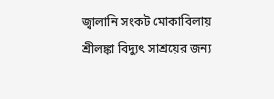জ্বালানি সংকট মোকাবিলায় শ্রীলঙ্কা বিদ্যুৎ সাশ্রয়ের জন্য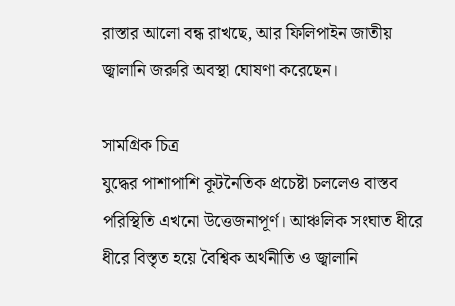রাস্তার আলো বন্ধ রাখছে, আর ফিলিপাইন জাতীয় জ্বালানি জরুরি অবস্থা ঘোষণা করেছেন।

সামগ্রিক চিত্র
যুদ্ধের পাশাপাশি কূটনৈতিক প্রচেষ্টা চললেও বাস্তব পরিস্থিতি এখনো উত্তেজনাপূর্ণ। আঞ্চলিক সংঘাত ধীরে ধীরে বিস্তৃত হয়ে বৈশ্বিক অর্থনীতি ও জ্বালানি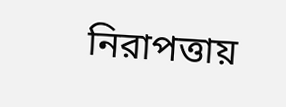নিরাপত্তায়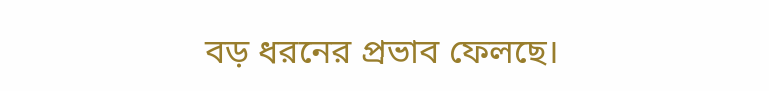বড় ধরনের প্রভাব ফেলছে।